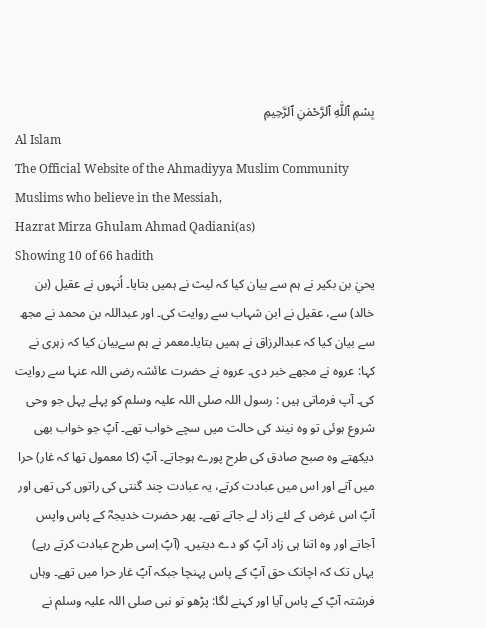بِسْمِ ٱللّٰهِ ٱلرَّحْمٰنِ ٱلرَّحِيمِ
Al Islam
The Official Website of the Ahmadiyya Muslim Community
Muslims who believe in the Messiah,
Hazrat Mirza Ghulam Ahmad Qadiani(as)
Showing 10 of 66 hadith
یحيٰ بن بکیر نے ہم سے بیان کیا کہ لیث نے ہمیں بتایا۔ اُنہوں نے عقیل (بن خالد) سے، عقیل نے ابن شہاب سے روایت کی۔ اور عبداللہ بن محمد نے مجھ سے بیان کیا کہ عبدالرزاق نے ہمیں بتایا۔معمر نے ہم سےبیان کیا کہ زہری نے کہا: عروہ نے مجھے خبر دی۔ عروہ نے حضرت عائشہ رضی اللہ عنہا سے روایت کی۔ آپ فرماتی ہیں : رسول اللہ صلی اللہ علیہ وسلم کو پہلے پہل جو وحی شروع ہوئی تو وہ نیند کی حالت میں سچے خواب تھے۔ آپؐ جو خواب بھی دیکھتے وہ صبح صادق کی طرح پورے ہوجاتے۔ آپؐ (کا معمول تھا کہ غار) حرا میں آتے اور اس میں عبادت کرتے، یہ عبادت چند گنتی کی راتوں کی تھی اور آپؐ اس غرض کے لئے زاد لے جاتے تھے۔ پھر حضرت خدیجہؓ کے پاس واپس آجاتے اور وہ اتنا ہی زاد آپؐ کو دے دیتیں۔ (آپؐ اِسی طرح عبادت کرتے رہے) یہاں تک کہ اچانک حق آپؐ کے پاس پہنچا جبکہ آپؐ غار حرا میں تھے۔ وہاں فرشتہ آپؐ کے پاس آیا اور کہنے لگا: پڑھو تو نبی صلی اللہ علیہ وسلم نے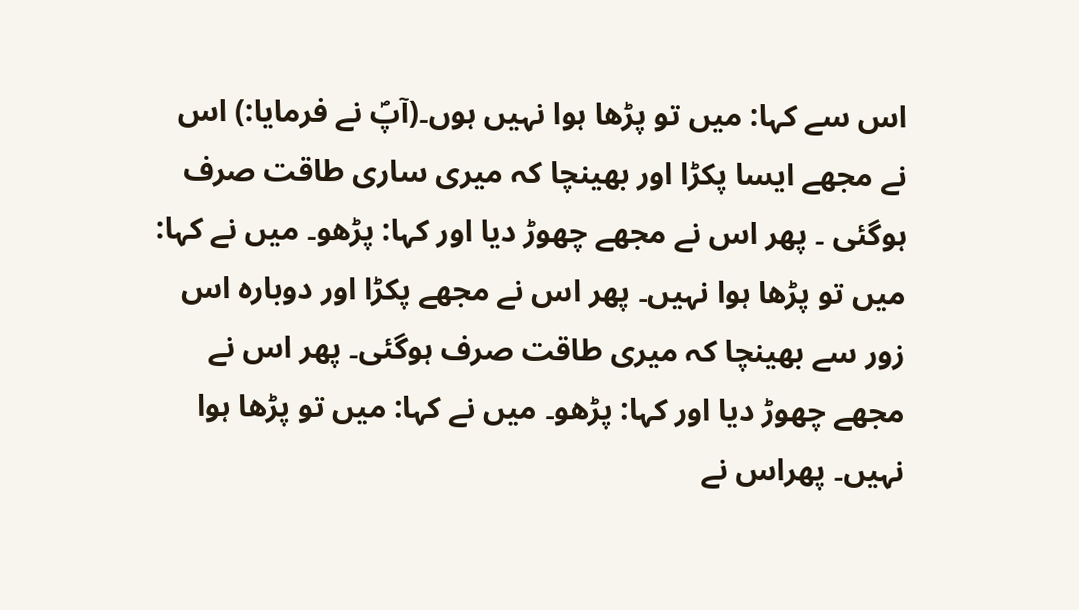اس سے کہا: میں تو پڑھا ہوا نہیں ہوں۔(آپؐ نے فرمایا:) اس نے مجھے ایسا پکڑا اور بھینچا کہ میری ساری طاقت صرف ہوگئی ۔ پھر اس نے مجھے چھوڑ دیا اور کہا: پڑھو۔ میں نے کہا: میں تو پڑھا ہوا نہیں۔ پھر اس نے مجھے پکڑا اور دوبارہ اس زور سے بھینچا کہ میری طاقت صرف ہوگئی۔ پھر اس نے مجھے چھوڑ دیا اور کہا: پڑھو۔ میں نے کہا: میں تو پڑھا ہوا نہیں۔ پھراس نے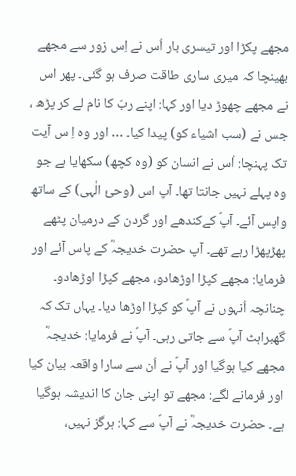مجھے پکڑا اور تیسری بار اُس نے اِس زور سے مجھے بھینچا کہ میری ساری طاقت صرف ہو گئی۔ پھر اس نے مجھے چھوڑ دیا اور کہا: اپنے ربّ کا نام لے کر پڑھ ، جس نے (سب اشیاء کو) پیدا کیا۔ … اور وہ اِ س آیت تک پہنچا: اُس نے انسان کو (وہ کچھ) سکھایا ہے جو وہ پہلے نہیں جانتا تھا۔ آپ اس (وحیٔ الٰہی) کے ساتھ واپس آئے۔ آپؐ کےکندھے اور گردن کے درمیان پٹھے پھڑپھڑا رہے تھے۔ آپ حضرت خدیجہؓ کے پاس آئے اور فرمایا: مجھے کپڑا اوڑھادو، مجھے کپڑا اوڑھادو۔ چنانچہ اُنہوں نے آپؐ کو کپڑا اوڑھا دیا۔ یہاں تک کہ گھبراہٹ آپؐ سے جاتی رہی۔ آپؐ نے فرمایا: خدیجہؓ مجھے کیا ہوگیا اور آپؐ نے اُن سے سارا واقعہ بیان کیا اور فرمانے لگے: مجھے تو اپنی جان کا اندیشہ ہوگیا ہے۔ حضرت خدیجہؓ نے آپؐ سے کہا: ہرگز نہیں،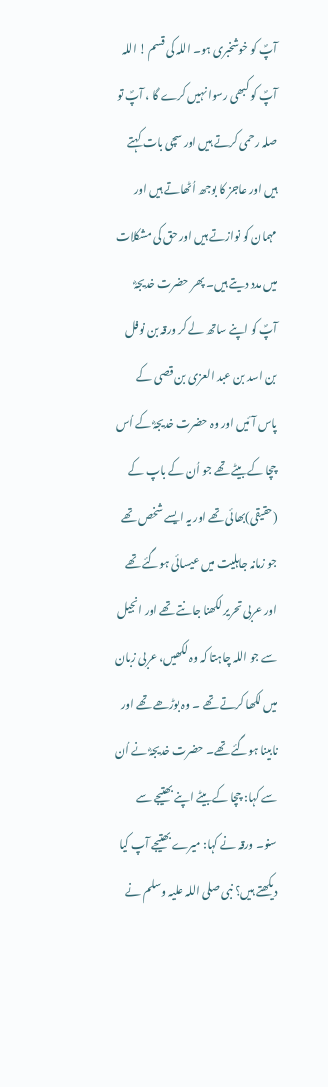آپؐ کو خوشخبری ہو۔ اللہ کی قسم ! اللہ آپؐ کو کبھی رسوا نہیں کرے گا ، آپؐ تو صلہ رحمی کرتے ہیں اور سچی بات کہتے ہیں اور عاجز کا بوجھ اُٹھاتے ہیں اور مہمان کو نوازتے ہیں اور حق کی مشکلات میں مدد دیتے ہیں۔ پھر حضرت خدیجہؓ آپؐ کو اپنے ساتھ لے کر ورقہ بن نوفل بن اسد بن عبد العزی بن قصی کے پاس آئیں اور وہ حضرت خدیجہؓ کے اُس چچا کے بیٹے تھے جو اُن کے باپ کے (حقیقی)بھائی تھے اور یہ ایسے شخص تھے جو زمانہ جاہلیت میں عیسائی ہوگئے تھے اور عربی تحریر لکھنا جانتے تھے اور انجیل سے جو اللہ چاہتا کہ وہ لکھیں، عربی زبان میں لکھا کرتے تھے ۔ وہ بوڑھے تھے اور نابینا ہوگئے تھے۔ حضرت خدیجہؓ نے اُن سے کہا: چچا کے بیٹے اپنے بھتیجے سے سنو۔ ورقہ نے کہا: میرے بھتیجے آپ کیا دیکھتے ہیں؟ نبی صلی اللہ علیہ وسلم نے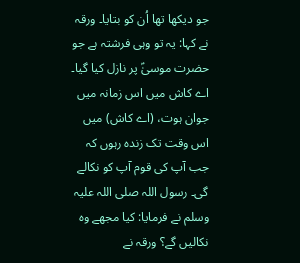جو دیکھا تھا اُن کو بتایا۔ ورقہ نے کہا: یہ تو وہی فرشتہ ہے جو حضرت موسیٰؑ پر نازل کیا گیا۔ اے کاش میں اس زمانہ میں جوان ہوت، (اے کاش) میں اس وقت تک زندہ رہوں کہ جب آپ کی قوم آپ کو نکالے گی۔ رسول اللہ صلی اللہ علیہ وسلم نے فرمایا: کیا مجھے وہ نکالیں گے؟ ورقہ نے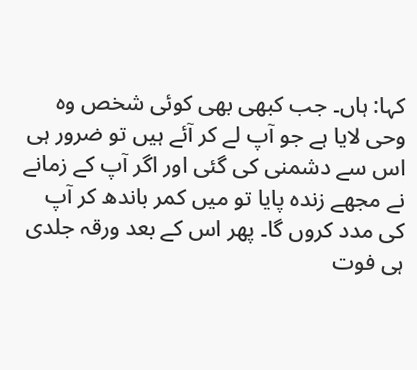کہا: ہاں۔ جب کبھی بھی کوئی شخص وہ وحی لایا ہے جو آپ لے کر آئے ہیں تو ضرور ہی اس سے دشمنی کی گئی اور اگر آپ کے زمانے نے مجھے زندہ پایا تو میں کمر باندھ کر آپ کی مدد کروں گا۔ پھر اس کے بعد ورقہ جلدی ہی فوت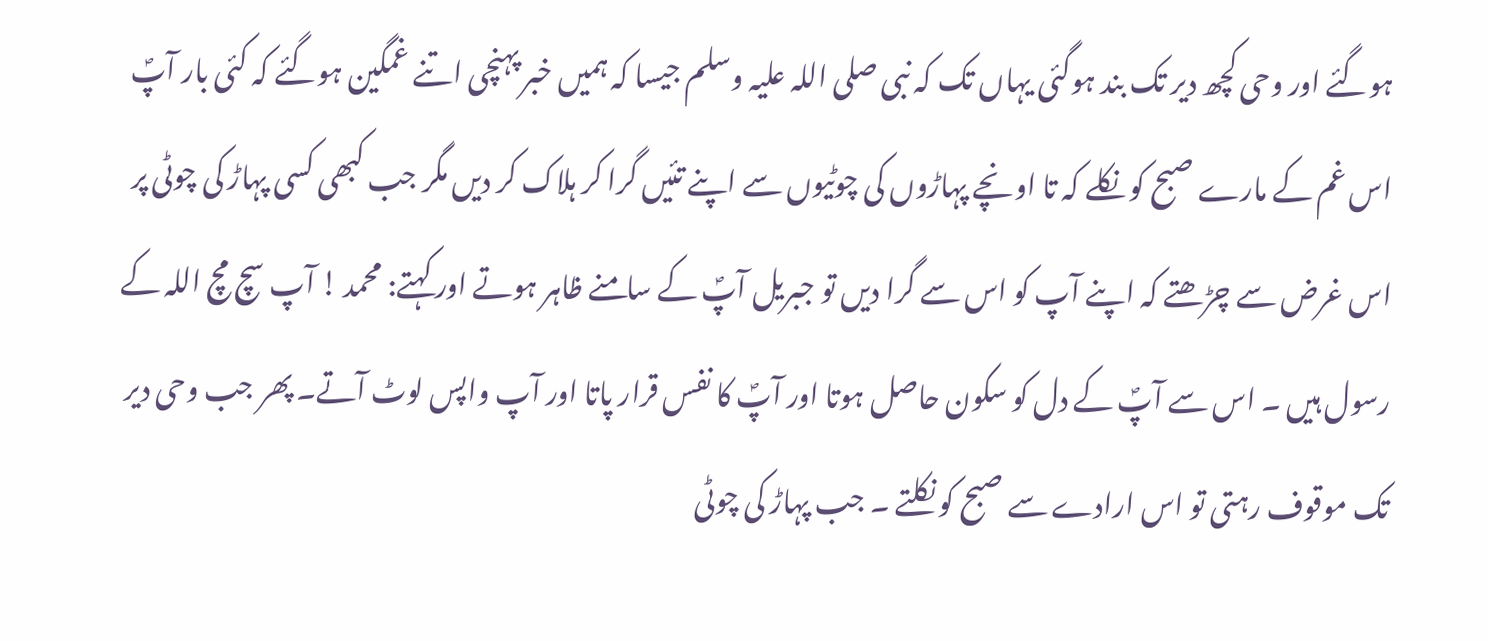ہوگئے اور وحی کچھ دیر تک بند ہوگئی یہاں تک کہ نبی صلی اللہ علیہ وسلم جیسا کہ ہمیں خبر پہنچی اتنے غمگین ہوگئے کہ کئی بار آپؐ اس غم کے مارے صبح کو نکلے کہ تا اونچے پہاڑوں کی چوٹیوں سے اپنے تئیں گرا کر ہلاک کر دیں مگر جب کبھی کسی پہاڑ کی چوٹی پر اس غرض سے چڑھتے کہ اپنے آپ کو اس سے گرا دیں تو جبریل آپؐ کے سامنے ظاہر ہوتے اور کہتے: محمد ! آپ سچ مچ اللہ کے رسول ہیں ۔ اس سے آپؐ کے دل کو سکون حاصل ہوتا اور آپؐ کا نفس قرار پاتا اور آپ واپس لوٹ آتے۔ پھر جب وحی دیر تک موقوف رہتی تو اس ارادے سے صبح کو نکلتے ۔ جب پہاڑ کی چوٹی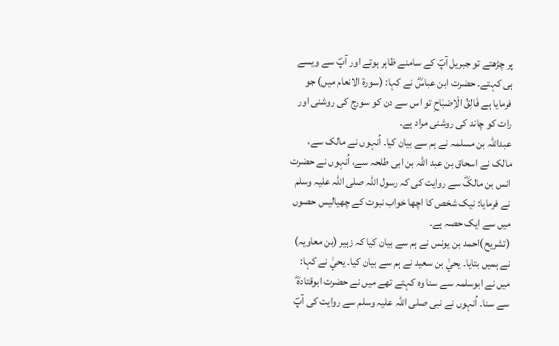پر چڑھتے تو جبریل آپؐ کے سامنے ظاہر ہوتے اور آپؐ سے ویسے ہی کہتے۔ حضرت ابن عباسؓ نے کہا: (سورة الانعام میں) جو فرمایا ہے فَالِقُ الْاِصْبَاحِ تو اس سے دن کو سورج کی روشنی اور رات کو چاند کی روشنی مراد ہے۔
عبداللہ بن مسلمہ نے ہم سے بیان کیا۔ اُنہوں نے مالک سے، مالک نے اسحاق بن عبد اللہ بن ابی طلحہ سے، اُنہوں نے حضرت انس بن مالکؓ سے روایت کی کہ رسول اللہ صلی اللہ علیہ وسلم نے فرمایا: نیک شخص کا اچھا خواب نبوت کے چھیالیس حصوں میں سے ایک حصہ ہے۔
(تشریح)احمد بن یونس نے ہم سے بیان کیا کہ زہیر (بن معاویہ) نے ہمیں بتایا۔ یحيٰ بن سعید نے ہم سے بیان کیا۔ یحيٰ نے کہا: میں نے ابوسلمہ سے سنا وہ کہتے تھے میں نے حضرت ابوقتادہؓ سے سنا۔ اُنہوں نے نبی صلی اللہ علیہ وسلم سے روایت کی آپؐ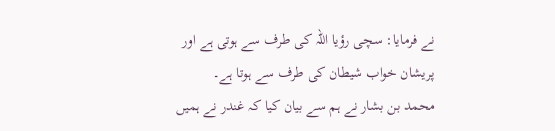نے فرمایا: سچی رؤیا اللہ کی طرف سے ہوتی ہے اور پریشان خواب شیطان کی طرف سے ہوتا ہے۔
محمد بن بشار نے ہم سے بیان کیا کہ غندر نے ہمیں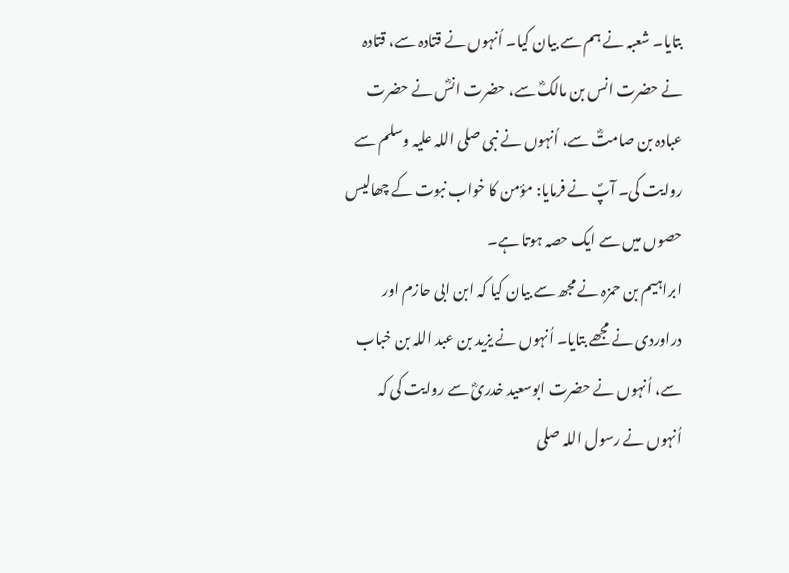بتایا۔ شعبہ نے ہم سے بیان کیا۔ اُنہوں نے قتادہ سے، قتادہ نے حضرت انس بن مالکؓ سے، حضرت انسؓ نے حضرت عبادہ بن صامتؓ سے، اُنہوں نے نبی صلی اللہ علیہ وسلم سے روایت کی۔ آپؐ نے فرمایا: مؤمن کا خواب نبوت کے چھالیس حصوں میں سے ایک حصہ ہوتا ہے۔
ابراہیم بن حمزہ نے مجھ سے بیان کیا کہ ابن ابی حازم اور دراوردی نے مجھے بتایا۔ اُنہوں نے یزید بن عبد اللہ بن خباب سے، اُنہوں نے حضرت ابوسعید خدریؓ سے روایت کی کہ اُنہوں نے رسول اللہ صلی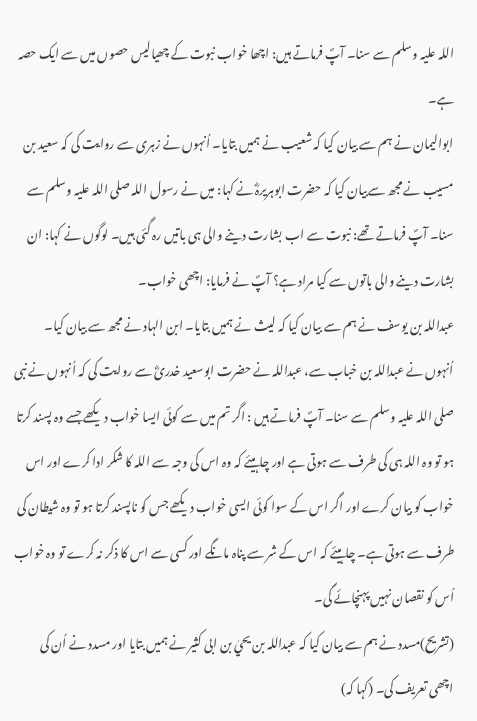اللہ علیہ وسلم سے سنا۔ آپؐ فرماتے ہیں: اچھا خواب نبوت کے چھیالیس حصوں میں سے ایک حصہ ہے۔
ابوالیمان نے ہم سے بیان کیا کہ شعیب نے ہمیں بتایا۔ اُنہوں نے زہری سے روایت کی کہ سعید بن مسیب نے مجھ سےبیان کیا کہ حضرت ابوہریرہؓ نے کہا: میں نے رسول اللہ صلی اللہ علیہ وسلم سے سنا۔ آپؐ فرماتے تھے: نبوت سے اب بشارت دینے والی ہی باتیں رہ گئی ہیں۔ لوگوں نے کہا: ان بشارت دینے والی باتوں سے کیا مراد ہے؟ آپؐ نے فرمایا: اچھی خواب۔
عبداللہ بن یوسف نے ہم سے بیان کیا کہ لیث نے ہمیں بتایا۔ ابن الہاد نے مجھ سے بیان کیا۔ اُنہوں نے عبداللہ بن خباب سے، عبداللہ نے حضرت ابوسعید خدریؓ سے روایت کی کہ اُنہوں نے نبی صلی اللہ علیہ وسلم سے سنا۔ آپؐ فرماتے ہیں : اگر تم میں سے کوئی ایسا خواب دیکھے جسے وہ پسند کرتا ہو تو وہ اللہ ہی کی طرف سے ہوتی ہے اور چاہیئے کہ وہ اس کی وجہ سے اللہ کا شکر ادا کرے اور اس خواب کو بیان کرے اور اگر اس کے سوا کوئی ایسی خواب دیکھے جس کو ناپسند کرتا ہو تو وہ شیطان کی طرف سے ہوتی ہے۔ چاہیئے کہ اس کے شر سے پناہ مانگے اور کسی سے اس کا ذکر نہ کرے تو وہ خواب اُس کو نقصان نہیں پہنچائے گی۔
(تشریح)مسدد نے ہم سے بیان کیا کہ عبداللہ بن یحيٰ بن ابی کثیر نے ہمیں بتایا اور مسدد نے اُن کی اچھی تعریف کی۔ (کہا کہ)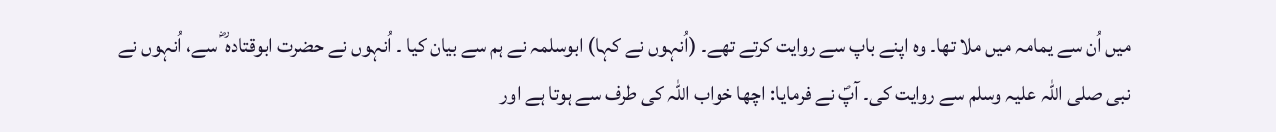میں اُن سے یمامہ میں ملا تھا۔ وہ اپنے باپ سے روایت کرتے تھے۔ (اُنہوں نے کہا) ابوسلمہ نے ہم سے بیان کیا ۔ اُنہوں نے حضرت ابوقتادہ ؓ سے، اُنہوں نے نبی صلی اللہ علیہ وسلم سے روایت کی۔ آپؐ نے فرمایا: اچھا خواب اللہ کی طرف سے ہوتا ہے اور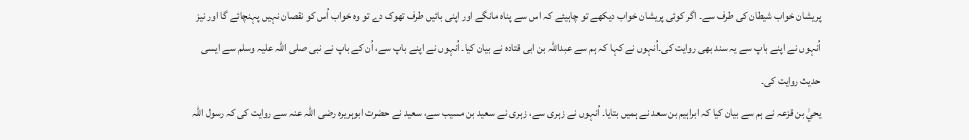پریشان خواب شیطان کی طرف سے۔ اگر کوئی پریشان خواب دیکھے تو چاہیئے کہ اس سے پناہ مانگے اور اپنی بائیں طرف تھوک دے تو وہ خواب اُس کو نقصان نہیں پہنچائے گا اور نیز اُنہوں نے اپنے باپ سے یہ سند بھی روایت کی۔اُنہوں نے کہا کہ ہم سے عبداللہ بن ابی قتادہ نے بیان کیا۔ اُنہوں نے اپنے باپ سے، اُن کے باپ نے نبی صلی اللہ علیہ وسلم سے ایسی حدیث روایت کی۔
یحيٰ بن قزعہ نے ہم سے بیان کیا کہ ابراہیم بن سعد نے ہمیں بتایا۔ اُنہوں نے زہری سے، زہری نے سعید بن مسیب سے، سعید نے حضرت ابوہریرہ رضی اللہ عنہ سے روایت کی کہ رسول اللہ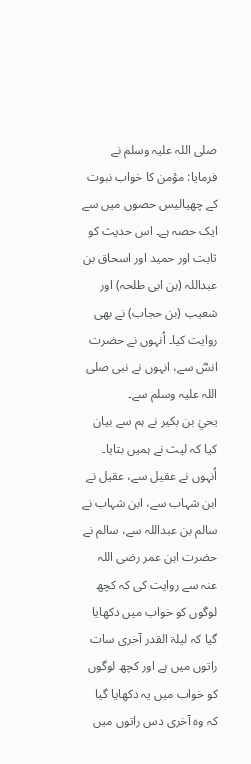صلی اللہ علیہ وسلم نے فرمایا: مؤمن کا خواب نبوت کے چھیالیس حصوں میں سے ایک حصہ ہے۔ اس حدیث کو ثابت اور حمید اور اسحاق بن عبداللہ (بن ابی طلحہ) اور شعیب (بن حجاب) نے بھی روایت کیا۔ اُنہوں نے حضرت انسؓ سے، انہوں نے نبی صلی اللہ علیہ وسلم سے۔
یحيٰ بن بکیر نے ہم سے بیان کیا کہ لیث نے ہمیں بتایا۔ اُنہوں نے عقیل سے، عقیل نے ابن شہاب سے، ابن شہاب نے سالم بن عبداللہ سے، سالم نے حضرت ابن عمر رضی اللہ عنہ سے روایت کی کہ کچھ لوگوں کو خواب میں دکھایا گیا کہ لیلۃ القدر آخری سات راتوں میں ہے اور کچھ لوگوں کو خواب میں یہ دکھایا گیا کہ وہ آخری دس راتوں میں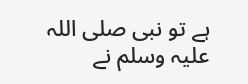ہے تو نبی صلی اللہ علیہ وسلم نے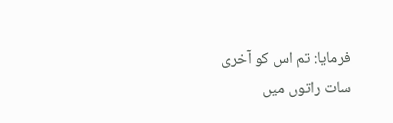فرمایا: تم اس کو آخری سات راتوں میں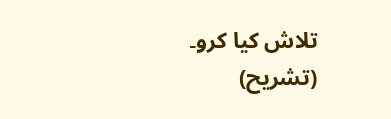تلاش کیا کرو۔
(تشریح)